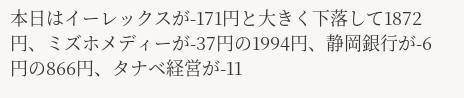本日はイーレックスが-171円と大きく下落して1872円、ミズホメディーが-37円の1994円、静岡銀行が-6円の866円、タナベ経営が-11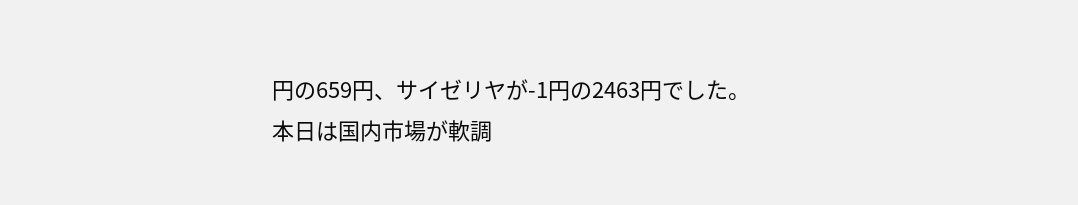円の659円、サイゼリヤが-1円の2463円でした。
本日は国内市場が軟調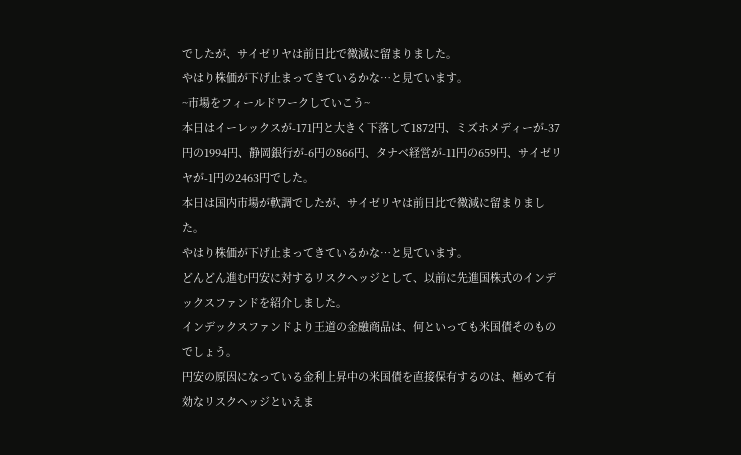でしたが、サイゼリヤは前日比で微減に留まりました。
やはり株価が下げ止まってきているかな…と見ています。
~市場をフィールドワークしていこう~
本日はイーレックスが-171円と大きく下落して1872円、ミズホメディーが-37円の1994円、静岡銀行が-6円の866円、タナベ経営が-11円の659円、サイゼリヤが-1円の2463円でした。
本日は国内市場が軟調でしたが、サイゼリヤは前日比で微減に留まりました。
やはり株価が下げ止まってきているかな…と見ています。
どんどん進む円安に対するリスクヘッジとして、以前に先進国株式のインデックスファンドを紹介しました。
インデックスファンドより王道の金融商品は、何といっても米国債そのものでしょう。
円安の原因になっている金利上昇中の米国債を直接保有するのは、極めて有効なリスクヘッジといえま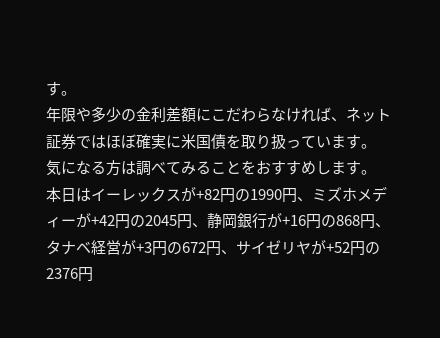す。
年限や多少の金利差額にこだわらなければ、ネット証券ではほぼ確実に米国債を取り扱っています。
気になる方は調べてみることをおすすめします。
本日はイーレックスが+82円の1990円、ミズホメディーが+42円の2045円、静岡銀行が+16円の868円、タナベ経営が+3円の672円、サイゼリヤが+52円の2376円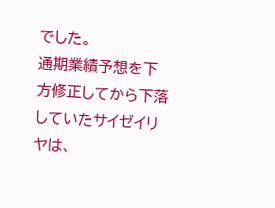でした。
通期業績予想を下方修正してから下落していたサイゼイリヤは、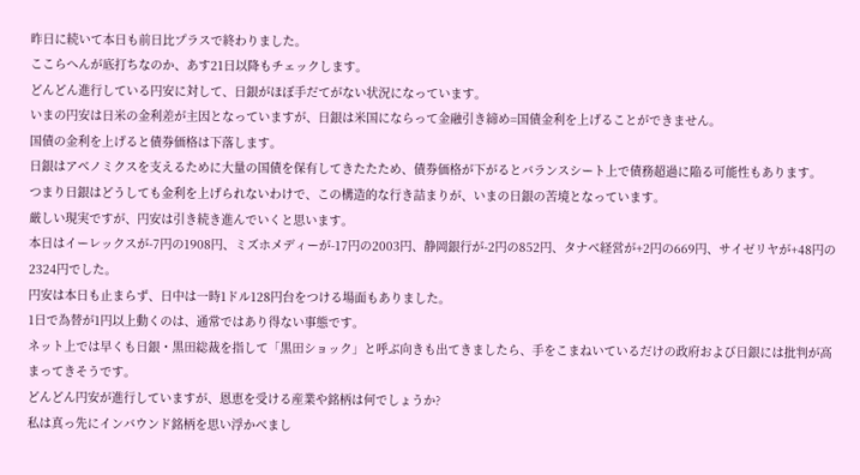昨日に続いて本日も前日比プラスで終わりました。
ここらへんが底打ちなのか、あす21日以降もチェックします。
どんどん進行している円安に対して、日銀がほぼ手だてがない状況になっています。
いまの円安は日米の金利差が主因となっていますが、日銀は米国にならって金融引き締め=国債金利を上げることができません。
国債の金利を上げると債券価格は下落します。
日銀はアベノミクスを支えるために大量の国債を保有してきたたため、債券価格が下がるとバランスシート上で債務超過に陥る可能性もあります。
つまり日銀はどうしても金利を上げられないわけで、この構造的な行き詰まりが、いまの日銀の苦境となっています。
厳しい現実ですが、円安は引き続き進んでいくと思います。
本日はイーレックスが-7円の1908円、ミズホメディーが-17円の2003円、静岡銀行が-2円の852円、タナベ経営が+2円の669円、サイゼリヤが+48円の2324円でした。
円安は本日も止まらず、日中は一時1ドル128円台をつける場面もありました。
1日で為替が1円以上動くのは、通常ではあり得ない事態です。
ネット上では早くも日銀・黒田総裁を指して「黒田ショック」と呼ぶ向きも出てきましたら、手をこまねいているだけの政府および日銀には批判が高まってきそうです。
どんどん円安が進行していますが、恩恵を受ける産業や銘柄は何でしょうか?
私は真っ先にインバウンド銘柄を思い浮かべまし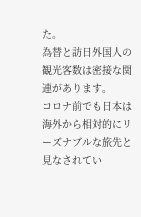た。
為替と訪日外国人の観光客数は密接な関連があります。
コロナ前でも日本は海外から相対的にリーズナブルな旅先と見なされてい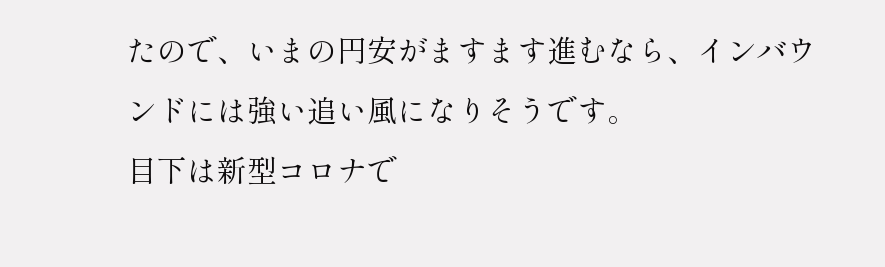たので、いまの円安がますます進むなら、インバウンドには強い追い風になりそうです。
目下は新型コロナで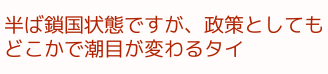半ば鎖国状態ですが、政策としてもどこかで潮目が変わるタイ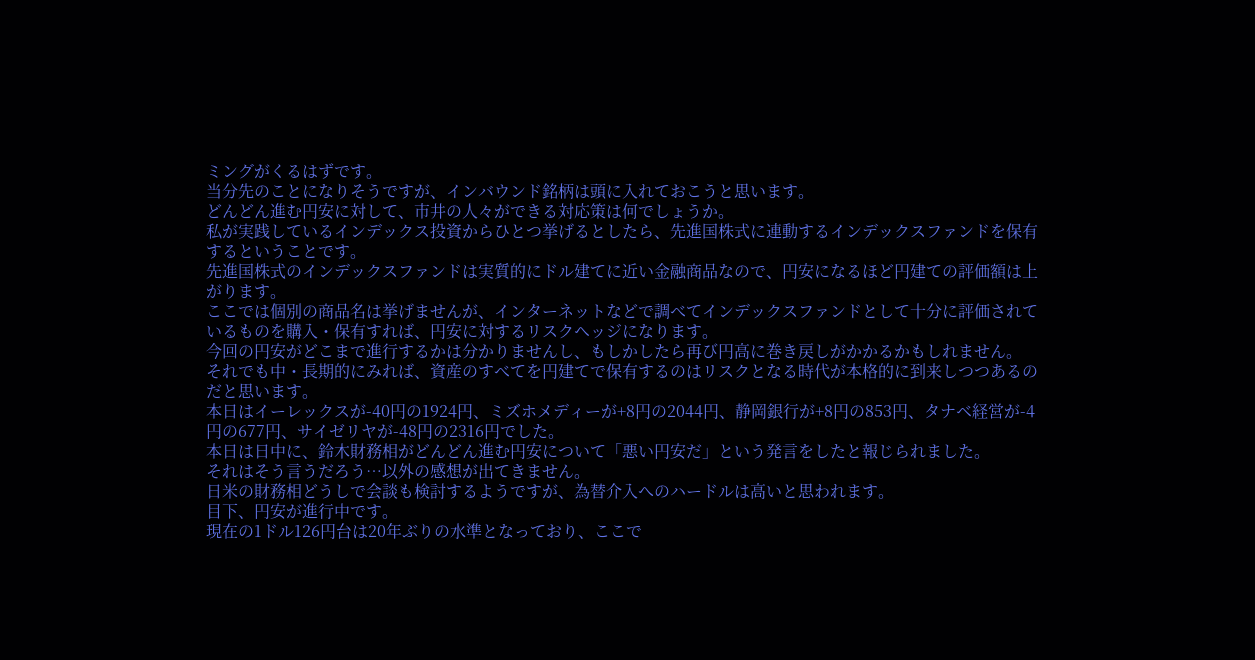ミングがくるはずです。
当分先のことになりそうですが、インバウンド銘柄は頭に入れておこうと思います。
どんどん進む円安に対して、市井の人々ができる対応策は何でしょうか。
私が実践しているインデックス投資からひとつ挙げるとしたら、先進国株式に連動するインデックスファンドを保有するということです。
先進国株式のインデックスファンドは実質的にドル建てに近い金融商品なので、円安になるほど円建ての評価額は上がります。
ここでは個別の商品名は挙げませんが、インターネットなどで調べてインデックスファンドとして十分に評価されているものを購入・保有すれば、円安に対するリスクヘッジになります。
今回の円安がどこまで進行するかは分かりませんし、もしかしたら再び円高に巻き戻しがかかるかもしれません。
それでも中・長期的にみれば、資産のすべてを円建てで保有するのはリスクとなる時代が本格的に到来しつつあるのだと思います。
本日はイーレックスが-40円の1924円、ミズホメディーが+8円の2044円、静岡銀行が+8円の853円、タナベ経営が-4円の677円、サイゼリヤが-48円の2316円でした。
本日は日中に、鈴木財務相がどんどん進む円安について「悪い円安だ」という発言をしたと報じられました。
それはそう言うだろう…以外の感想が出てきません。
日米の財務相どうしで会談も検討するようですが、為替介入へのハードルは高いと思われます。
目下、円安が進行中です。
現在の1ドル126円台は20年ぶりの水準となっており、ここで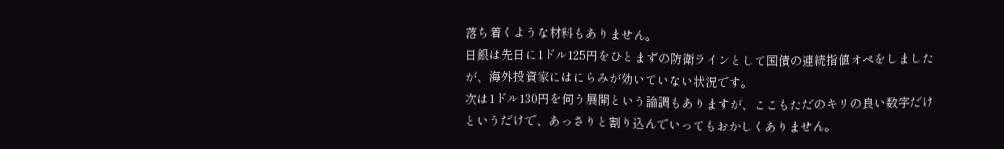落ち着くような材料もありません。
日銀は先日に1ドル125円をひとまずの防衛ラインとして国債の連続指値オペをしましたが、海外投資家にはにらみが効いていない状況です。
次は1ドル130円を伺う展開という論調もありますが、ここもただのキリの良い数字だけというだけで、あっさりと割り込んでいってもおかしくありません。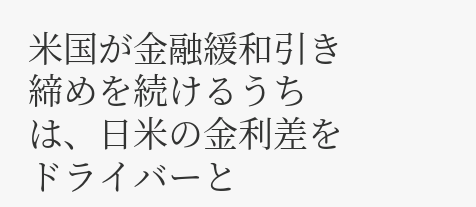米国が金融緩和引き締めを続けるうちは、日米の金利差をドライバーと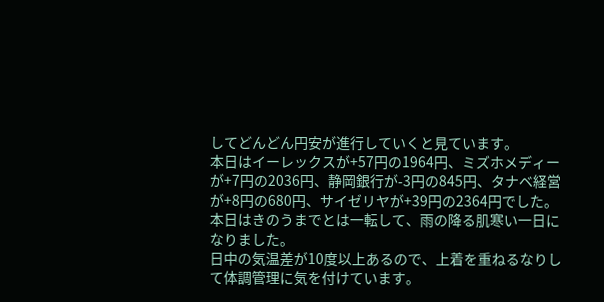してどんどん円安が進行していくと見ています。
本日はイーレックスが+57円の1964円、ミズホメディーが+7円の2036円、静岡銀行が-3円の845円、タナベ経営が+8円の680円、サイゼリヤが+39円の2364円でした。
本日はきのうまでとは一転して、雨の降る肌寒い一日になりました。
日中の気温差が10度以上あるので、上着を重ねるなりして体調管理に気を付けています。